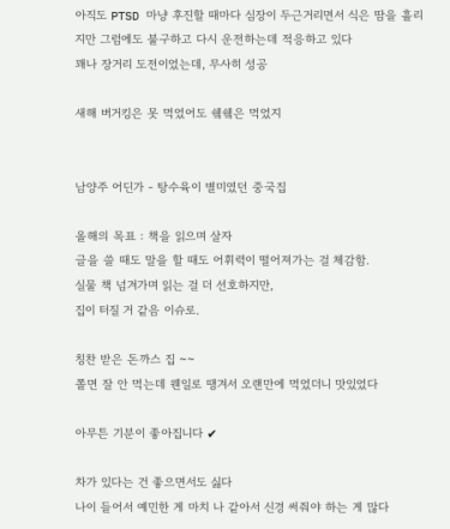아직도 PTSD 마냥 후진할 때마다 심장이 두근거리면서 식은 땀을 흘리지만 그럼에도 불구하고 다시 운전하는데 적응하고 있다
꽤나 장거리 도전이었는데, 무사히 성공

새해 버거킹은 못 먹었어도 쉨쉨은 먹었지


남양주 어딘가 - 탕수육이 별미였던 중국집

올해의 목표 : 책을 읽으며 살자
글을 쓸 때도 말을 할 때도 어휘력이 떨어져가는 걸 체감함.
실물 책 넘겨가며 읽는 걸 더 선호하지만,
집이 터질 거 같음 이슈로.

칭찬 받은 돈까스 집 ~~
쫄면 잘 안 먹는데 웬일로 땡겨서 오랜만에 먹었더니 맛있었다

아무튼 기분이 좋아집니다 ✔

차가 있다는 건 좋으면서도 싫다
나이 들어서 예민한 게 마치 나 같아서 신경 써줘야 하는 게 많다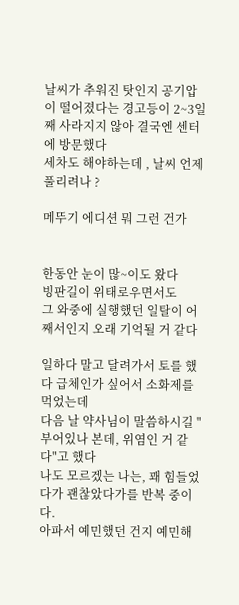날씨가 추워진 탓인지 공기압이 떨어졌다는 경고등이 2~3일 째 사라지지 않아 결국엔 센터에 방문했다
세차도 해야하는데 , 날씨 언제 풀리려나 ?

메뚜기 에디션 뭐 그런 건가


한동안 눈이 많~이도 왔다
빙판길이 위태로우면서도
그 와중에 실행했던 일탈이 어째서인지 오래 기억될 거 같다

일하다 말고 달려가서 토를 했다 급체인가 싶어서 소화제를 먹었는데
다음 날 약사님이 말씀하시길 "부어있나 본데, 위염인 거 같다"고 했다
나도 모르겠는 나는, 꽤 힘들었다가 괜찮았다가를 반복 중이다.
아파서 예민했던 건지 예민해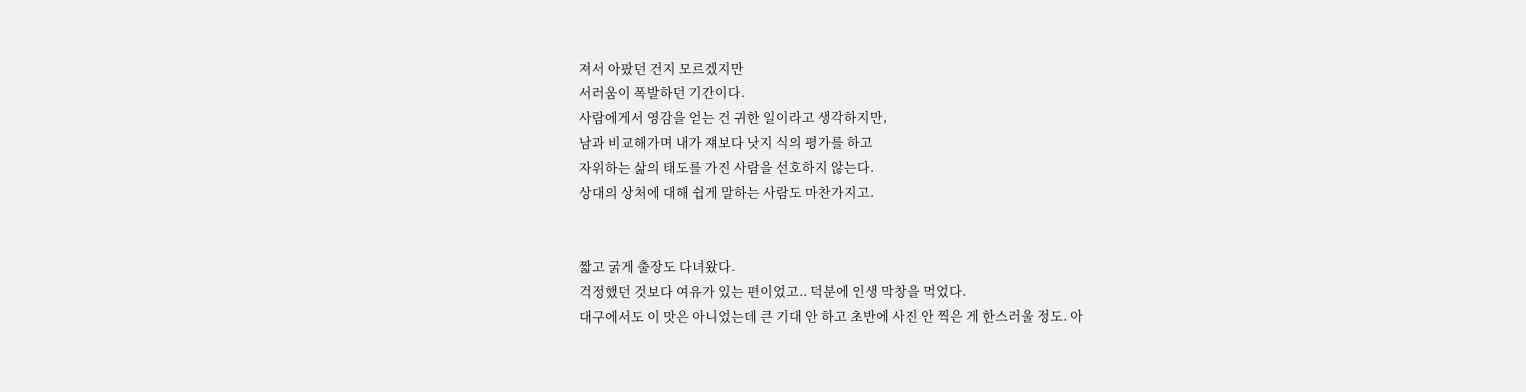져서 아팠던 건지 모르겠지만
서러움이 폭발하던 기간이다.
사람에게서 영감을 얻는 건 귀한 일이라고 생각하지만,
남과 비교해가며 내가 쟤보다 낫지 식의 평가를 하고
자위하는 삶의 태도를 가진 사람을 선호하지 않는다.
상대의 상처에 대해 쉽게 말하는 사람도 마찬가지고.


짧고 굵게 출장도 다녀왔다.
걱정했던 것보다 여유가 있는 편이었고.. 덕분에 인생 막창을 먹었다.
대구에서도 이 맛은 아니었는데 큰 기대 안 하고 초반에 사진 안 찍은 게 한스러울 정도. 아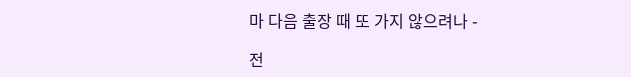마 다음 출장 때 또 가지 않으려나 -

전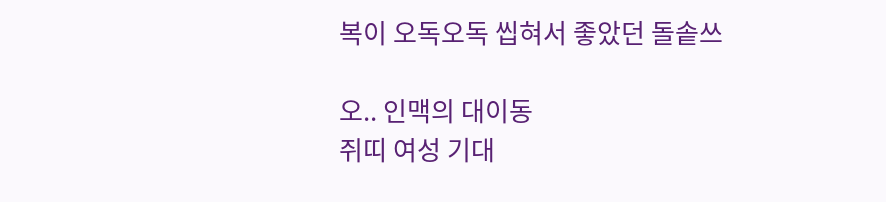복이 오독오독 씹혀서 좋았던 돌솥쓰

오.. 인맥의 대이동
쥐띠 여성 기대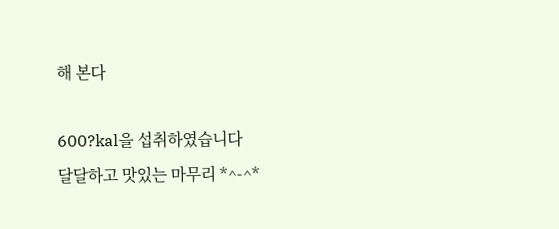해 본다

600?kal을 섭취하였습니다
달달하고 맛있는 마무리 *^-^*